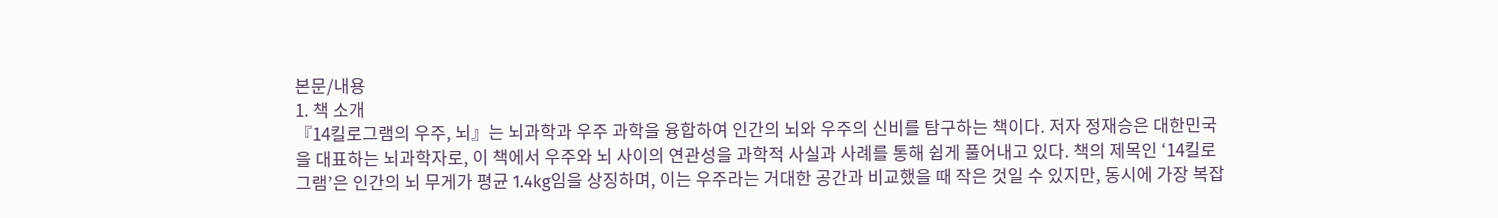본문/내용
1. 책 소개
『14킬로그램의 우주, 뇌』는 뇌과학과 우주 과학을 융합하여 인간의 뇌와 우주의 신비를 탐구하는 책이다. 저자 정재승은 대한민국을 대표하는 뇌과학자로, 이 책에서 우주와 뇌 사이의 연관성을 과학적 사실과 사례를 통해 쉽게 풀어내고 있다. 책의 제목인 ‘14킬로그램’은 인간의 뇌 무게가 평균 1.4kg임을 상징하며, 이는 우주라는 거대한 공간과 비교했을 때 작은 것일 수 있지만, 동시에 가장 복잡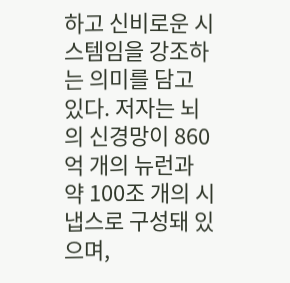하고 신비로운 시스템임을 강조하는 의미를 담고 있다. 저자는 뇌의 신경망이 860억 개의 뉴런과 약 100조 개의 시냅스로 구성돼 있으며,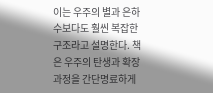이는 우주의 별과 은하수보다도 훨씬 복잡한 구조라고 설명한다. 책은 우주의 탄생과 확장 과정을 간단명료하게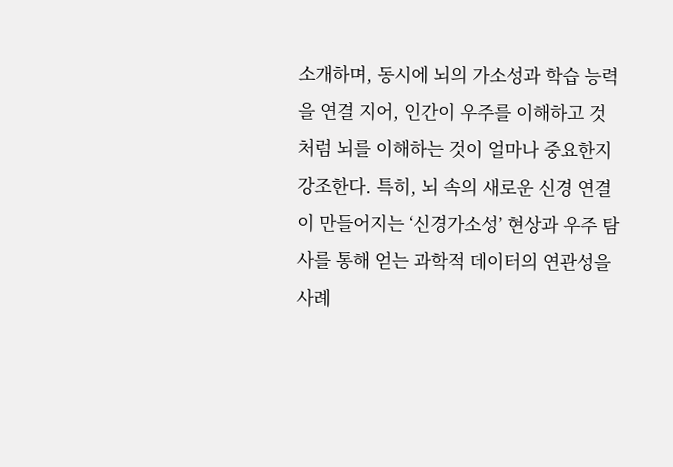소개하며, 동시에 뇌의 가소성과 학습 능력을 연결 지어, 인간이 우주를 이해하고 것처럼 뇌를 이해하는 것이 얼마나 중요한지 강조한다. 특히, 뇌 속의 새로운 신경 연결이 만들어지는 ‘신경가소성’ 현상과 우주 탐사를 통해 얻는 과학적 데이터의 연관성을 사례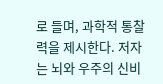로 들며, 과학적 통찰력을 제시한다. 저자는 뇌와 우주의 신비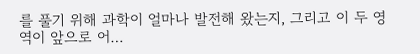를 풀기 위해 과학이 얼마나 발전해 왔는지, 그리고 이 두 영역이 앞으로 어…